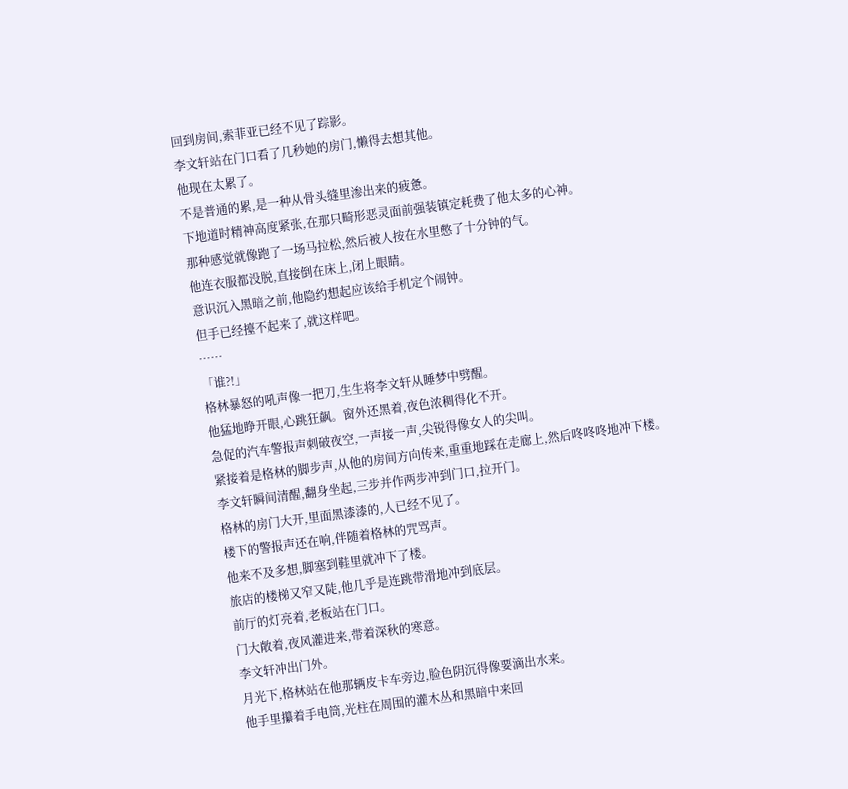回到房间,索菲亚已经不见了踪影。
李文轩站在门口看了几秒她的房门,懒得去想其他。
他现在太累了。
不是普通的累,是一种从骨头缝里渗出来的疲惫。
下地道时精神高度紧张,在那只畸形恶灵面前强装镇定耗费了他太多的心神。
那种感觉就像跑了一场马拉松,然后被人按在水里憋了十分钟的气。
他连衣服都没脱,直接倒在床上,闭上眼睛。
意识沉入黑暗之前,他隐约想起应该给手机定个闹钟。
但手已经擡不起来了,就这样吧。
……
「谁?!」
格林暴怒的吼声像一把刀,生生将李文轩从睡梦中劈醒。
他猛地睁开眼,心跳狂飙。窗外还黑着,夜色浓稠得化不开。
急促的汽车警报声刺破夜空,一声接一声,尖锐得像女人的尖叫。
紧接着是格林的脚步声,从他的房间方向传来,重重地踩在走廊上,然后咚咚咚地冲下楼。
李文轩瞬间清醒,翻身坐起,三步并作两步冲到门口,拉开门。
格林的房门大开,里面黑漆漆的,人已经不见了。
楼下的警报声还在响,伴随着格林的咒骂声。
他来不及多想,脚塞到鞋里就冲下了楼。
旅店的楼梯又窄又陡,他几乎是连跳带滑地冲到底层。
前厅的灯亮着,老板站在门口。
门大敞着,夜风灌进来,带着深秋的寒意。
李文轩冲出门外。
月光下,格林站在他那辆皮卡车旁边,脸色阴沉得像要滴出水来。
他手里攥着手电筒,光柱在周围的灌木丛和黑暗中来回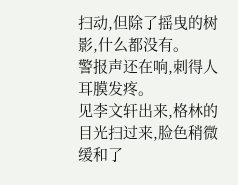扫动,但除了摇曳的树影,什么都没有。
警报声还在响,刺得人耳膜发疼。
见李文轩出来,格林的目光扫过来,脸色稍微缓和了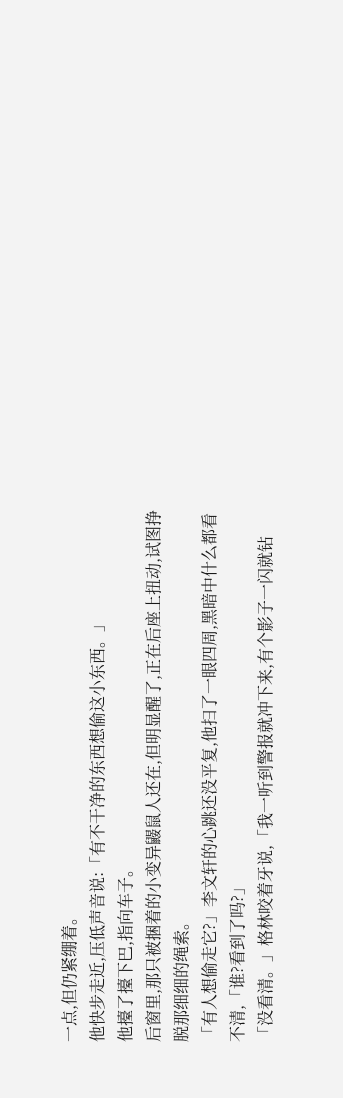一点,但仍紧绷着。
他快步走近,压低声音说:「有不干净的东西想偷这小东西。」
他擡了擡下巴,指向车子。
后窗里,那只被捆着的小变异鼹鼠人还在,但明显醒了,正在后座上扭动,试图挣脱那细细的绳索。
「有人想偷走它?」李文轩的心跳还没平复,他扫了一眼四周,黑暗中什么都看不清,「谁?看到了吗?」
「没看清。」格林咬着牙说,「我一听到警报就冲下来,有个影子一闪就钻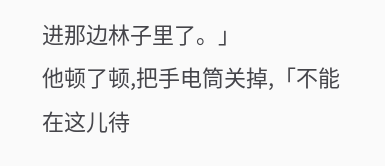进那边林子里了。」
他顿了顿,把手电筒关掉,「不能在这儿待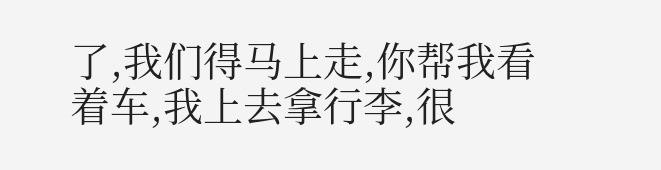了,我们得马上走,你帮我看着车,我上去拿行李,很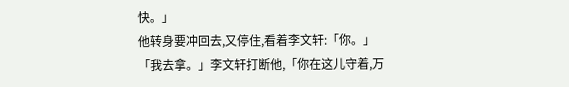快。」
他转身要冲回去,又停住,看着李文轩:「你。」
「我去拿。」李文轩打断他,「你在这儿守着,万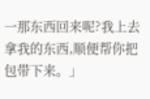一那东西回来呢?我上去拿我的东西,顺便帮你把包带下来。」